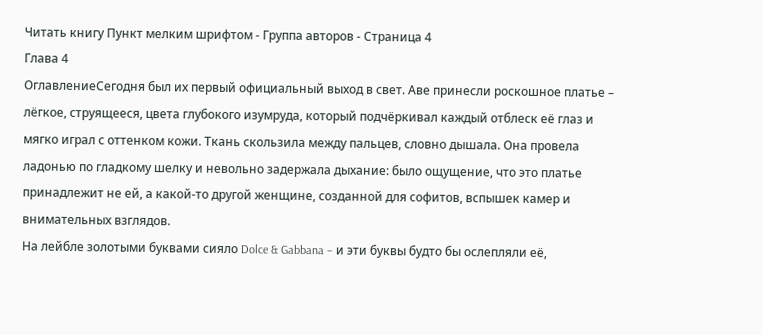Читать книгу Пункт мелким шрифтом - Группа авторов - Страница 4
Глава 4
ОглавлениеСегодня был их первый официальный выход в свет. Аве принесли роскошное платье – лёгкое, струящееся, цвета глубокого изумруда, который подчёркивал каждый отблеск её глаз и мягко играл с оттенком кожи. Ткань скользила между пальцев, словно дышала. Она провела ладонью по гладкому шелку и невольно задержала дыхание: было ощущение, что это платье принадлежит не ей, а какой-то другой женщине, созданной для софитов, вспышек камер и внимательных взглядов.
На лейбле золотыми буквами сияло Dolce & Gabbana – и эти буквы будто бы ослепляли её,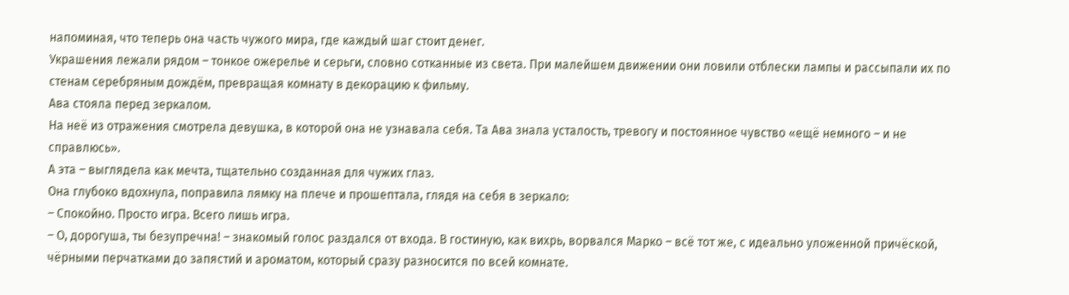напоминая, что теперь она часть чужого мира, где каждый шаг стоит денег.
Украшения лежали рядом – тонкое ожерелье и серьги, словно сотканные из света. При малейшем движении они ловили отблески лампы и рассыпали их по стенам серебряным дождём, превращая комнату в декорацию к фильму.
Ава стояла перед зеркалом.
На неё из отражения смотрела девушка, в которой она не узнавала себя. Та Ава знала усталость, тревогу и постоянное чувство «ещё немного – и не справлюсь».
А эта – выглядела как мечта, тщательно созданная для чужих глаз.
Она глубоко вдохнула, поправила лямку на плече и прошептала, глядя на себя в зеркало:
– Спокойно. Просто игра. Всего лишь игра.
– О, дорогуша, ты безупречна! – знакомый голос раздался от входа. В гостиную, как вихрь, ворвался Марко – всё тот же, с идеально уложенной причёской, чёрными перчатками до запястий и ароматом, который сразу разносится по всей комнате.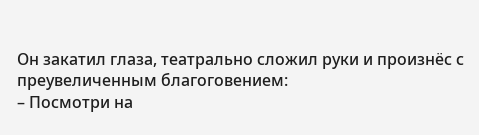Он закатил глаза, театрально сложил руки и произнёс с преувеличенным благоговением:
– Посмотри на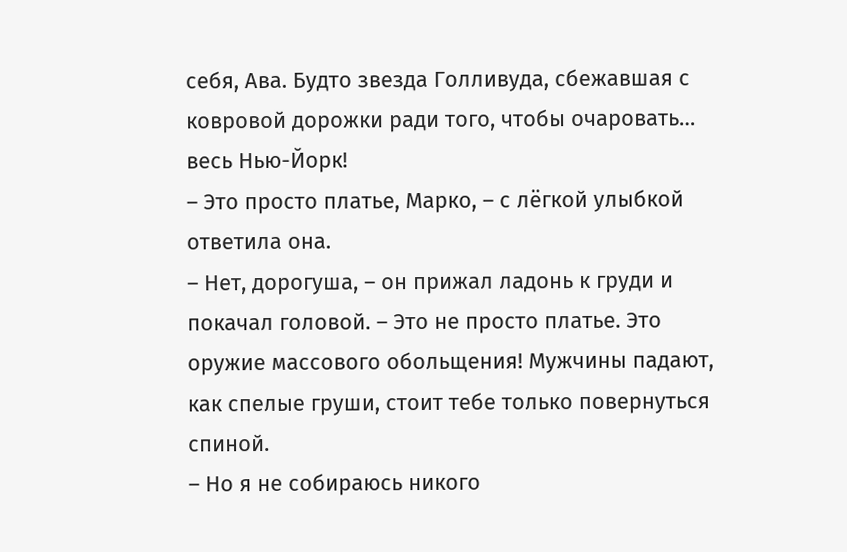себя, Ава. Будто звезда Голливуда, сбежавшая с ковровой дорожки ради того, чтобы очаровать… весь Нью-Йорк!
– Это просто платье, Марко, – с лёгкой улыбкой ответила она.
– Нет, дорогуша, – он прижал ладонь к груди и покачал головой. – Это не просто платье. Это оружие массового обольщения! Мужчины падают, как спелые груши, стоит тебе только повернуться спиной.
– Но я не собираюсь никого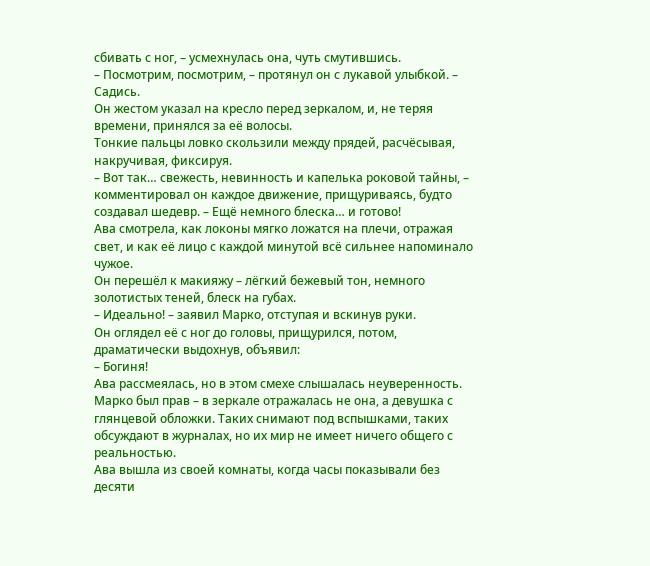сбивать с ног, – усмехнулась она, чуть смутившись.
– Посмотрим, посмотрим, – протянул он с лукавой улыбкой. – Садись.
Он жестом указал на кресло перед зеркалом, и, не теряя времени, принялся за её волосы.
Тонкие пальцы ловко скользили между прядей, расчёсывая, накручивая, фиксируя.
– Вот так… свежесть, невинность и капелька роковой тайны, – комментировал он каждое движение, прищуриваясь, будто создавал шедевр. – Ещё немного блеска… и готово!
Ава смотрела, как локоны мягко ложатся на плечи, отражая свет, и как её лицо с каждой минутой всё сильнее напоминало чужое.
Он перешёл к макияжу – лёгкий бежевый тон, немного золотистых теней, блеск на губах.
– Идеально! – заявил Марко, отступая и вскинув руки.
Он оглядел её с ног до головы, прищурился, потом, драматически выдохнув, объявил:
– Богиня!
Ава рассмеялась, но в этом смехе слышалась неуверенность. Марко был прав – в зеркале отражалась не она, а девушка с глянцевой обложки. Таких снимают под вспышками, таких обсуждают в журналах, но их мир не имеет ничего общего с реальностью.
Ава вышла из своей комнаты, когда часы показывали без десяти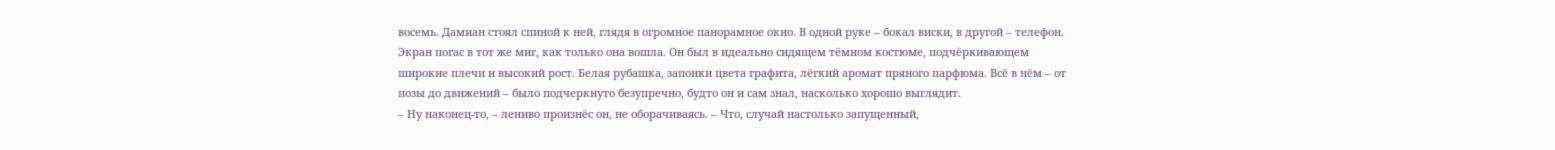восемь. Дамиан стоял спиной к ней, глядя в огромное панорамное окно. В одной руке – бокал виски, в другой – телефон. Экран погас в тот же миг, как только она вошла. Он был в идеально сидящем тёмном костюме, подчёркивающем широкие плечи и высокий рост. Белая рубашка, запонки цвета графита, лёгкий аромат пряного парфюма. Всё в нём – от позы до движений – было подчеркнуто безупречно, будто он и сам знал, насколько хорошо выглядит.
– Ну наконец-то, – лениво произнёс он, не оборачиваясь. – Что, случай настолько запущенный,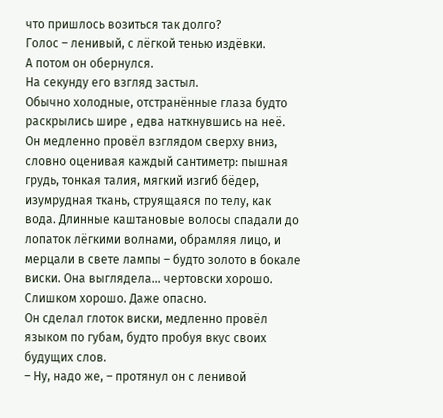что пришлось возиться так долго?
Голос – ленивый, с лёгкой тенью издёвки.
А потом он обернулся.
На секунду его взгляд застыл.
Обычно холодные, отстранённые глаза будто раскрылись шире , едва наткнувшись на неё.
Он медленно провёл взглядом сверху вниз, словно оценивая каждый сантиметр: пышная грудь, тонкая талия, мягкий изгиб бёдер, изумрудная ткань, струящаяся по телу, как вода. Длинные каштановые волосы спадали до лопаток лёгкими волнами, обрамляя лицо, и мерцали в свете лампы – будто золото в бокале виски. Она выглядела… чертовски хорошо. Слишком хорошо. Даже опасно.
Он сделал глоток виски, медленно провёл языком по губам, будто пробуя вкус своих будущих слов.
– Ну, надо же, – протянул он с ленивой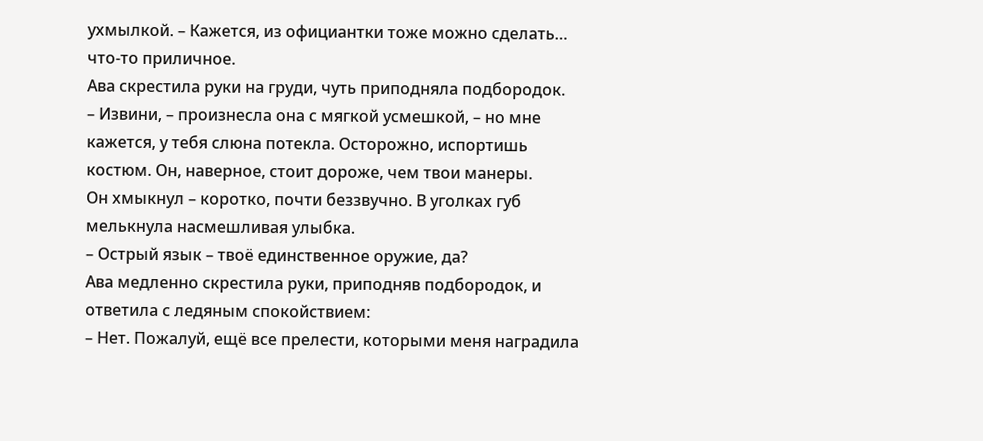ухмылкой. – Кажется, из официантки тоже можно сделать… что-то приличное.
Ава скрестила руки на груди, чуть приподняла подбородок.
– Извини, – произнесла она с мягкой усмешкой, – но мне кажется, у тебя слюна потекла. Осторожно, испортишь костюм. Он, наверное, стоит дороже, чем твои манеры.
Он хмыкнул – коротко, почти беззвучно. В уголках губ мелькнула насмешливая улыбка.
– Острый язык – твоё единственное оружие, да?
Ава медленно скрестила руки, приподняв подбородок, и ответила с ледяным спокойствием:
– Нет. Пожалуй, ещё все прелести, которыми меня наградила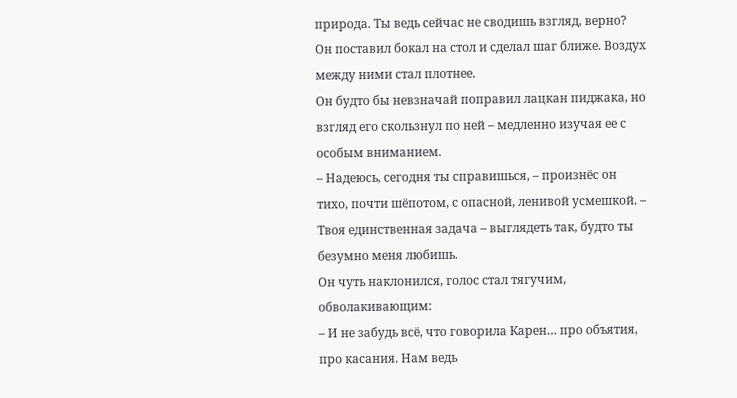природа. Ты ведь сейчас не сводишь взгляд, верно?
Он поставил бокал на стол и сделал шаг ближе. Воздух между ними стал плотнее.
Он будто бы невзначай поправил лацкан пиджака, но взгляд его скользнул по ней – медленно изучая ее с особым вниманием.
– Надеюсь, сегодня ты справишься, – произнёс он тихо, почти шёпотом, с опасной, ленивой усмешкой. – Твоя единственная задача – выглядеть так, будто ты безумно меня любишь.
Он чуть наклонился, голос стал тягучим, обволакивающим:
– И не забудь всё, что говорила Карен… про объятия, про касания. Нам ведь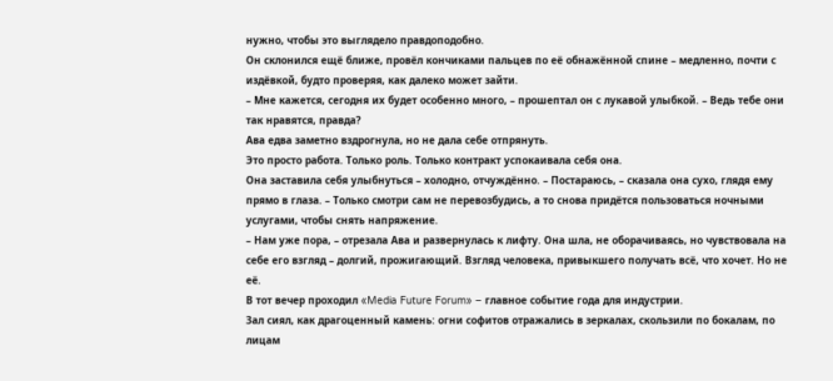нужно, чтобы это выглядело правдоподобно.
Он склонился ещё ближе, провёл кончиками пальцев по её обнажённой спине – медленно, почти с издёвкой, будто проверяя, как далеко может зайти.
– Мне кажется, сегодня их будет особенно много, – прошептал он с лукавой улыбкой. – Ведь тебе они так нравятся, правда?
Ава едва заметно вздрогнула, но не дала себе отпрянуть.
Это просто работа. Только роль. Только контракт успокаивала себя она.
Она заставила себя улыбнуться – холодно, отчуждённо. – Постараюсь, – сказала она сухо, глядя ему прямо в глаза. – Только смотри сам не перевозбудись, а то снова придётся пользоваться ночными услугами, чтобы снять напряжение.
– Нам уже пора, – отрезала Ава и развернулась к лифту. Она шла, не оборачиваясь, но чувствовала на себе его взгляд – долгий, прожигающий. Взгляд человека, привыкшего получать всё, что хочет. Но не её.
В тот вечер проходил «Media Future Forum» – главное событие года для индустрии.
Зал сиял, как драгоценный камень: огни софитов отражались в зеркалах, скользили по бокалам, по лицам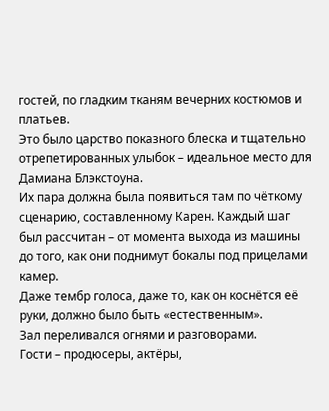гостей, по гладким тканям вечерних костюмов и платьев.
Это было царство показного блеска и тщательно отрепетированных улыбок – идеальное место для Дамиана Блэкстоуна.
Их пара должна была появиться там по чёткому сценарию, составленному Карен. Каждый шаг был рассчитан – от момента выхода из машины до того, как они поднимут бокалы под прицелами камер.
Даже тембр голоса, даже то, как он коснётся её руки, должно было быть «естественным».
Зал переливался огнями и разговорами.
Гости – продюсеры, актёры,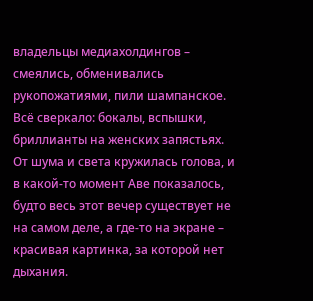владельцы медиахолдингов – смеялись, обменивались рукопожатиями, пили шампанское.
Всё сверкало: бокалы, вспышки, бриллианты на женских запястьях.
От шума и света кружилась голова, и в какой-то момент Аве показалось, будто весь этот вечер существует не на самом деле, а где-то на экране – красивая картинка, за которой нет дыхания.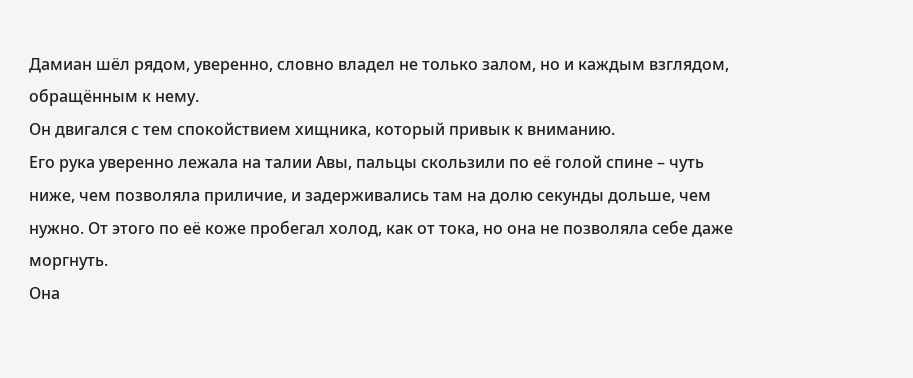Дамиан шёл рядом, уверенно, словно владел не только залом, но и каждым взглядом, обращённым к нему.
Он двигался с тем спокойствием хищника, который привык к вниманию.
Его рука уверенно лежала на талии Авы, пальцы скользили по её голой спине – чуть ниже, чем позволяла приличие, и задерживались там на долю секунды дольше, чем нужно. От этого по её коже пробегал холод, как от тока, но она не позволяла себе даже моргнуть.
Она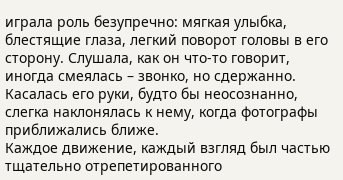играла роль безупречно: мягкая улыбка, блестящие глаза, легкий поворот головы в его сторону. Слушала, как он что-то говорит, иногда смеялась – звонко, но сдержанно.
Касалась его руки, будто бы неосознанно, слегка наклонялась к нему, когда фотографы приближались ближе.
Каждое движение, каждый взгляд был частью тщательно отрепетированного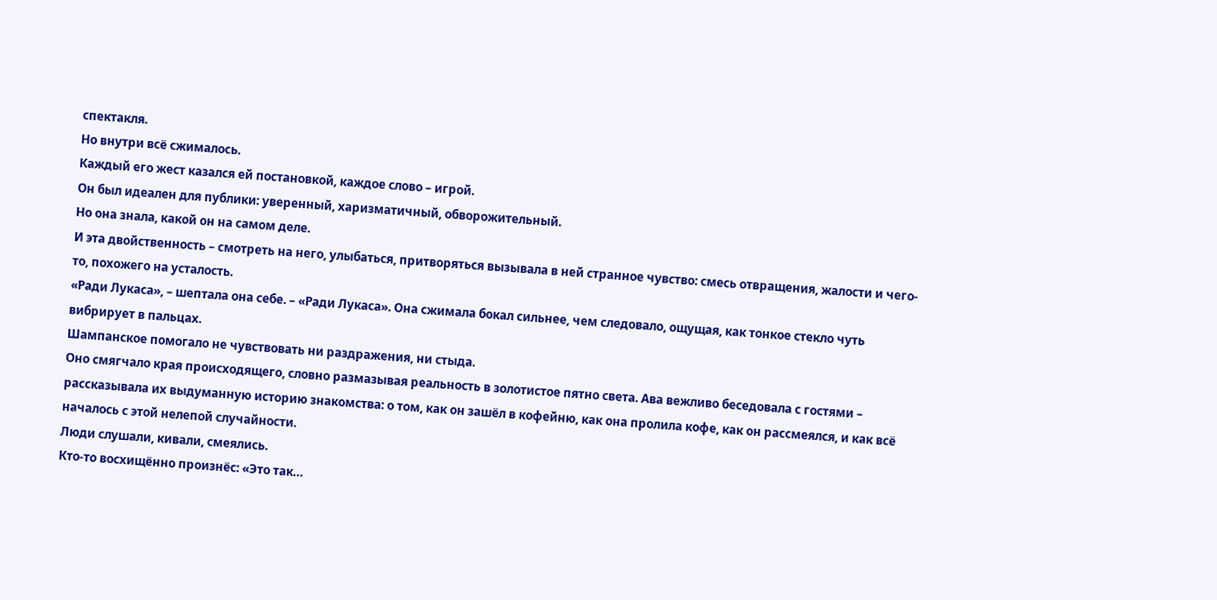спектакля.
Но внутри всё сжималось.
Каждый его жест казался ей постановкой, каждое слово – игрой.
Он был идеален для публики: уверенный, харизматичный, обворожительный.
Но она знала, какой он на самом деле.
И эта двойственность – смотреть на него, улыбаться, притворяться вызывала в ней странное чувство: смесь отвращения, жалости и чего-то, похожего на усталость.
«Ради Лукаса», – шептала она себе. – «Ради Лукаса». Она сжимала бокал сильнее, чем следовало, ощущая, как тонкое стекло чуть вибрирует в пальцах.
Шампанское помогало не чувствовать ни раздражения, ни стыда.
Оно смягчало края происходящего, словно размазывая реальность в золотистое пятно света. Ава вежливо беседовала с гостями – рассказывала их выдуманную историю знакомства: о том, как он зашёл в кофейню, как она пролила кофе, как он рассмеялся, и как всё началось с этой нелепой случайности.
Люди слушали, кивали, смеялись.
Кто-то восхищённо произнёс: «Это так…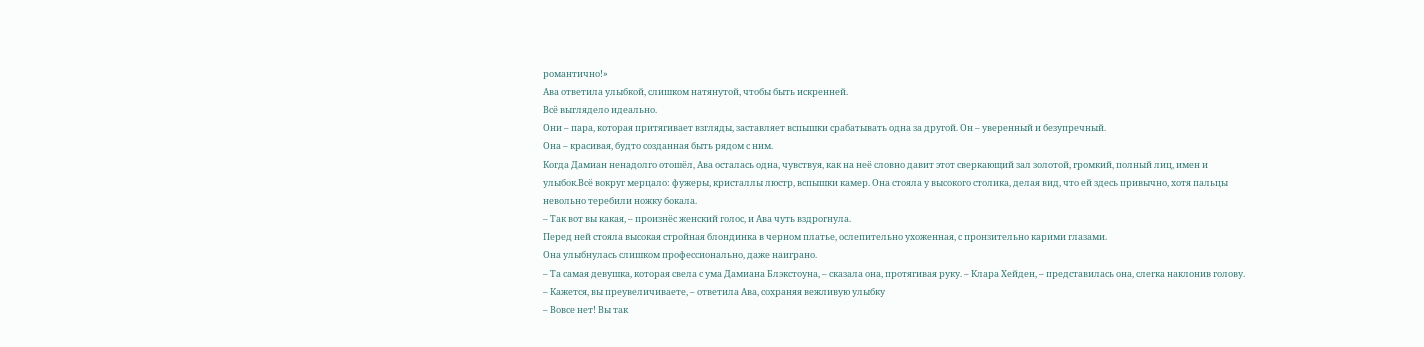романтично!»
Ава ответила улыбкой, слишком натянутой, чтобы быть искренней.
Всё выглядело идеально.
Они – пара, которая притягивает взгляды, заставляет вспышки срабатывать одна за другой. Он – уверенный и безупречный.
Она – красивая, будто созданная быть рядом с ним.
Когда Дамиан ненадолго отошёл, Ава осталась одна, чувствуя, как на неё словно давит этот сверкающий зал золотой, громкий, полный лиц, имен и улыбок.Всё вокруг мерцало: фужеры, кристаллы люстр, вспышки камер. Она стояла у высокого столика, делая вид, что ей здесь привычно, хотя пальцы невольно теребили ножку бокала.
– Так вот вы какая, – произнёс женский голос, и Ава чуть вздрогнула.
Перед ней стояла высокая стройная блондинка в черном платье, ослепительно ухоженная, с пронзительно карими глазами.
Она улыбнулась слишком профессионально, даже наиграно.
– Та самая девушка, которая свела с ума Дамиана Блэкстоуна, – сказала она, протягивая руку. – Клара Хейден, – представилась она, слегка наклонив голову.
– Кажется, вы преувеличиваете, – ответила Ава, сохраняя вежливую улыбку
– Вовсе нет! Вы так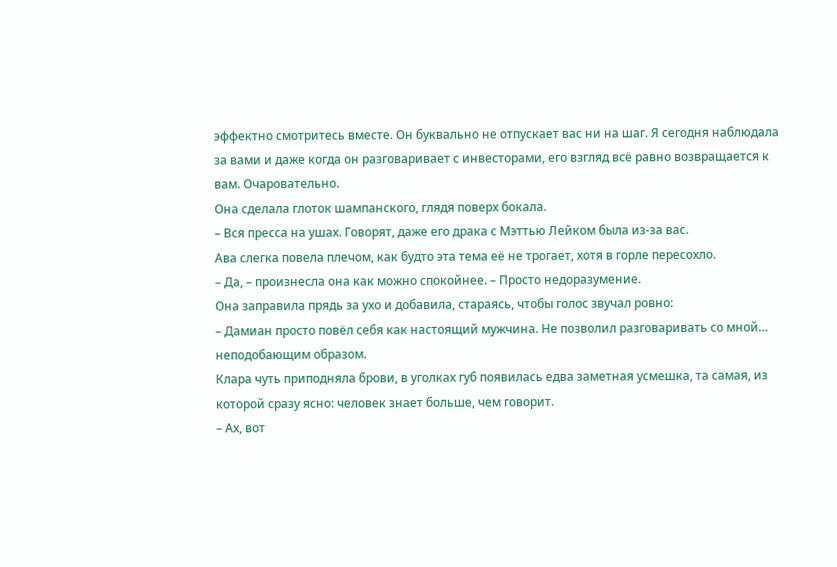эффектно смотритесь вместе. Он буквально не отпускает вас ни на шаг. Я сегодня наблюдала за вами и даже когда он разговаривает с инвесторами, его взгляд всё равно возвращается к вам. Очаровательно.
Она сделала глоток шампанского, глядя поверх бокала.
– Вся пресса на ушах. Говорят, даже его драка с Мэттью Лейком была из-за вас.
Ава слегка повела плечом, как будто эта тема её не трогает, хотя в горле пересохло.
– Да, – произнесла она как можно спокойнее. – Просто недоразумение.
Она заправила прядь за ухо и добавила, стараясь, чтобы голос звучал ровно:
– Дамиан просто повёл себя как настоящий мужчина. Не позволил разговаривать со мной… неподобающим образом.
Клара чуть приподняла брови, в уголках губ появилась едва заметная усмешка, та самая, из которой сразу ясно: человек знает больше, чем говорит.
– Ах, вот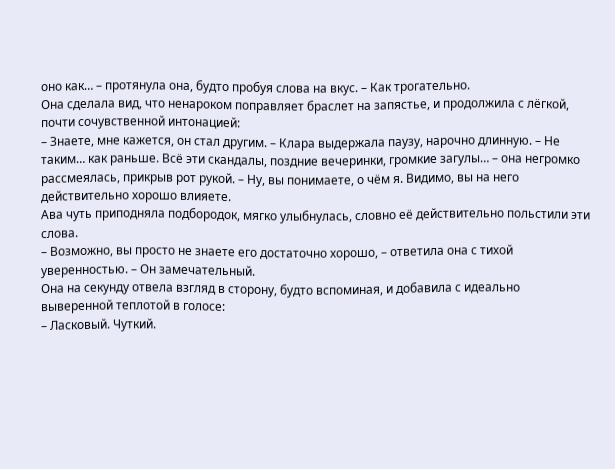оно как… – протянула она, будто пробуя слова на вкус. – Как трогательно.
Она сделала вид, что ненароком поправляет браслет на запястье, и продолжила с лёгкой, почти сочувственной интонацией:
– Знаете, мне кажется, он стал другим. – Клара выдержала паузу, нарочно длинную. – Не таким… как раньше. Всё эти скандалы, поздние вечеринки, громкие загулы… – она негромко рассмеялась, прикрыв рот рукой. – Ну, вы понимаете, о чём я. Видимо, вы на него действительно хорошо влияете.
Ава чуть приподняла подбородок, мягко улыбнулась, словно её действительно польстили эти слова.
– Возможно, вы просто не знаете его достаточно хорошо, – ответила она с тихой уверенностью. – Он замечательный.
Она на секунду отвела взгляд в сторону, будто вспоминая, и добавила с идеально выверенной теплотой в голосе:
– Ласковый. Чуткий.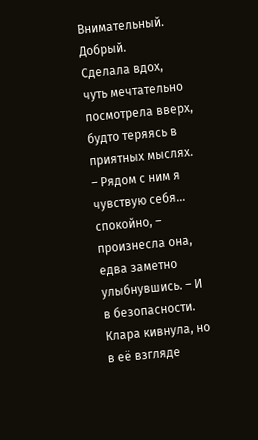Внимательный. Добрый.
Сделала вдох, чуть мечтательно посмотрела вверх, будто теряясь в приятных мыслях.
– Рядом с ним я чувствую себя… спокойно, – произнесла она, едва заметно улыбнувшись. – И в безопасности.
Клара кивнула, но в её взгляде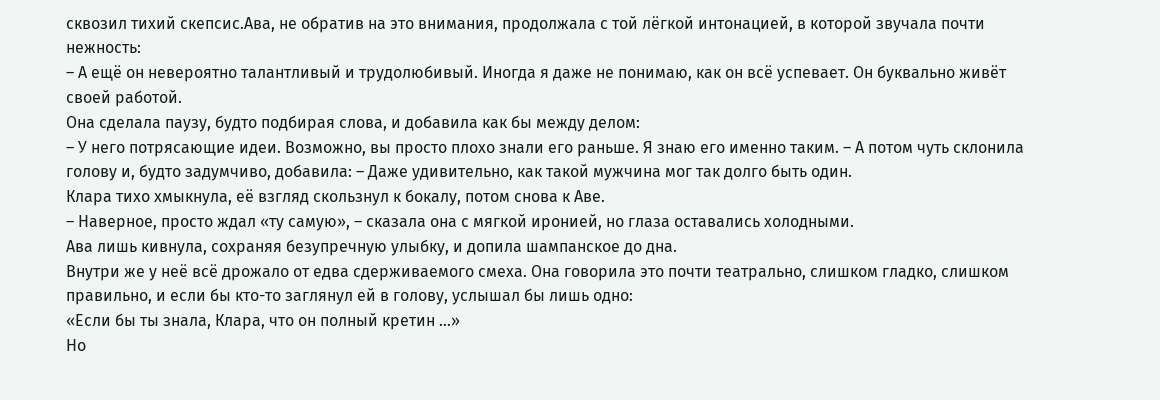сквозил тихий скепсис.Ава, не обратив на это внимания, продолжала с той лёгкой интонацией, в которой звучала почти нежность:
– А ещё он невероятно талантливый и трудолюбивый. Иногда я даже не понимаю, как он всё успевает. Он буквально живёт своей работой.
Она сделала паузу, будто подбирая слова, и добавила как бы между делом:
– У него потрясающие идеи. Возможно, вы просто плохо знали его раньше. Я знаю его именно таким. – А потом чуть склонила голову и, будто задумчиво, добавила: – Даже удивительно, как такой мужчина мог так долго быть один.
Клара тихо хмыкнула, её взгляд скользнул к бокалу, потом снова к Аве.
– Наверное, просто ждал «ту самую», – сказала она с мягкой иронией, но глаза оставались холодными.
Ава лишь кивнула, сохраняя безупречную улыбку, и допила шампанское до дна.
Внутри же у неё всё дрожало от едва сдерживаемого смеха. Она говорила это почти театрально, слишком гладко, слишком правильно, и если бы кто-то заглянул ей в голову, услышал бы лишь одно:
«Если бы ты знала, Клара, что он полный кретин …»
Но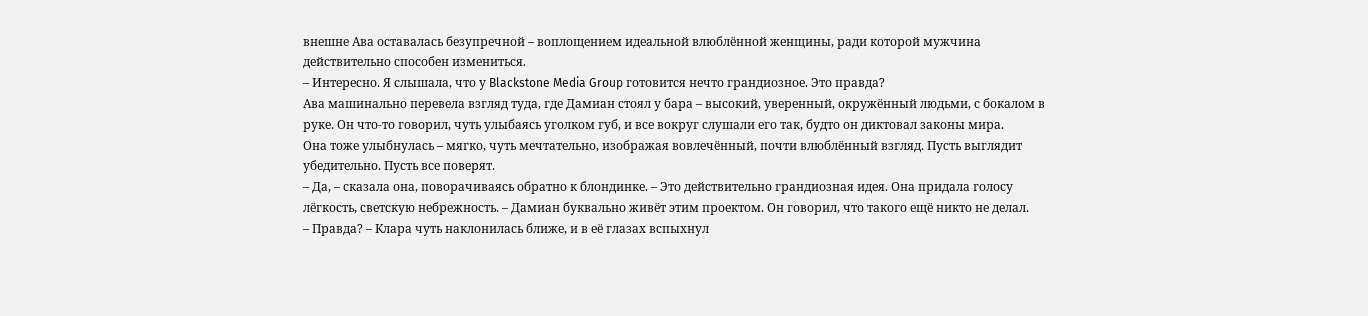внешне Ава оставалась безупречной – воплощением идеальной влюблённой женщины, ради которой мужчина действительно способен измениться.
– Интересно. Я слышала, что у Blackstone Media Group готовится нечто грандиозное. Это правда?
Ава машинально перевела взгляд туда, где Дамиан стоял у бара – высокий, уверенный, окружённый людьми, с бокалом в руке. Он что-то говорил, чуть улыбаясь уголком губ, и все вокруг слушали его так, будто он диктовал законы мира.
Она тоже улыбнулась – мягко, чуть мечтательно, изображая вовлечённый, почти влюблённый взгляд. Пусть выглядит убедительно. Пусть все поверят.
– Да, – сказала она, поворачиваясь обратно к блондинке. – Это действительно грандиозная идея. Она придала голосу лёгкость, светскую небрежность. – Дамиан буквально живёт этим проектом. Он говорил, что такого ещё никто не делал.
– Правда? – Клара чуть наклонилась ближе, и в её глазах вспыхнул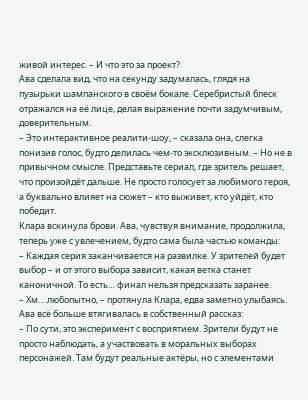живой интерес. – И что это за проект?
Ава сделала вид, что на секунду задумалась, глядя на пузырьки шампанского в своём бокале. Серебристый блеск отражался на её лице, делая выражение почти задумчивым, доверительным.
– Это интерактивное реалити-шоу, – сказала она, слегка понизив голос, будто делилась чем-то эксклюзивным. – Но не в привычном смысле. Представьте сериал, где зритель решает, что произойдёт дальше. Не просто голосует за любимого героя, а буквально влияет на сюжет – кто выживет, кто уйдёт, кто победит.
Клара вскинула брови. Ава, чувствуя внимание, продолжила, теперь уже с увлечением, будто сама была частью команды:
– Каждая серия заканчивается на развилке. У зрителей будет выбор – и от этого выбора зависит, какая ветка станет каноничной. То есть… финал нельзя предсказать заранее.
– Хм… любопытно, – протянула Клара, едва заметно улыбаясь.
Ава всё больше втягивалась в собственный рассказ:
– По сути, это эксперимент с восприятием. Зрители будут не просто наблюдать, а участвовать в моральных выборах персонажей. Там будут реальные актёры, но с элементами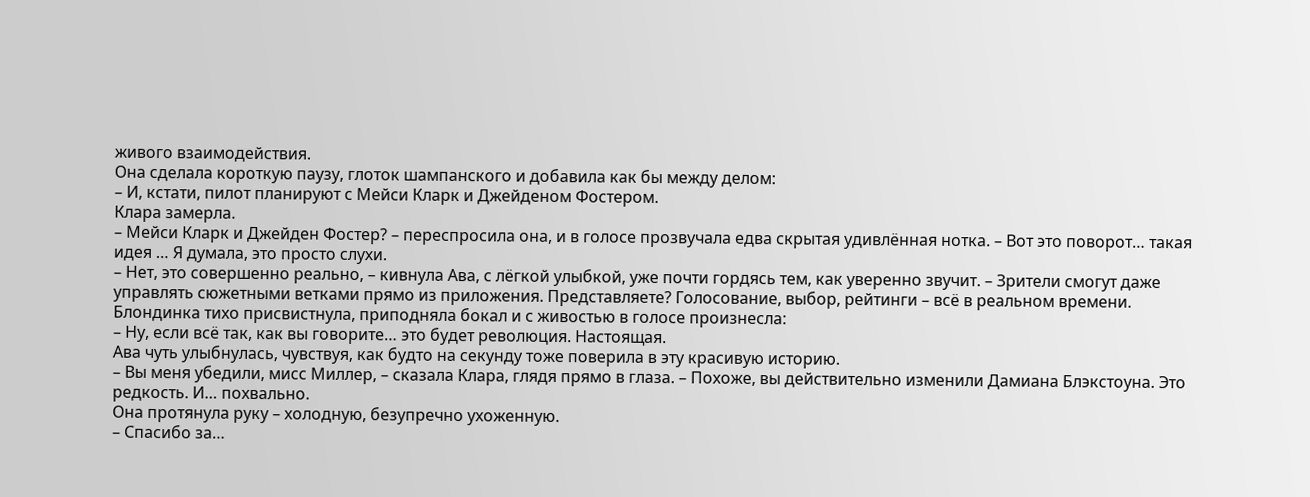живого взаимодействия.
Она сделала короткую паузу, глоток шампанского и добавила как бы между делом:
– И, кстати, пилот планируют с Мейси Кларк и Джейденом Фостером.
Клара замерла.
– Мейси Кларк и Джейден Фостер? – переспросила она, и в голосе прозвучала едва скрытая удивлённая нотка. – Вот это поворот… такая идея … Я думала, это просто слухи.
– Нет, это совершенно реально, – кивнула Ава, с лёгкой улыбкой, уже почти гордясь тем, как уверенно звучит. – Зрители смогут даже управлять сюжетными ветками прямо из приложения. Представляете? Голосование, выбор, рейтинги – всё в реальном времени.
Блондинка тихо присвистнула, приподняла бокал и с живостью в голосе произнесла:
– Ну, если всё так, как вы говорите… это будет революция. Настоящая.
Ава чуть улыбнулась, чувствуя, как будто на секунду тоже поверила в эту красивую историю.
– Вы меня убедили, мисс Миллер, – сказала Клара, глядя прямо в глаза. – Похоже, вы действительно изменили Дамиана Блэкстоуна. Это редкость. И… похвально.
Она протянула руку – холодную, безупречно ухоженную.
– Спасибо за…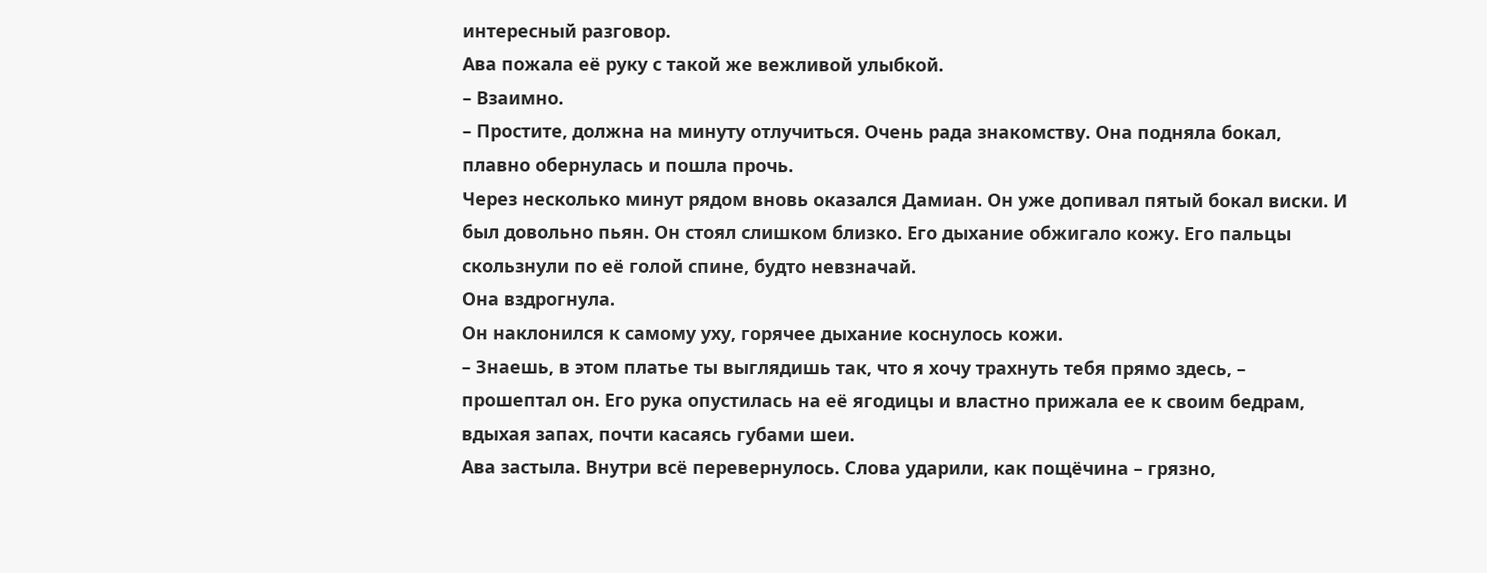интересный разговор.
Ава пожала её руку с такой же вежливой улыбкой.
– Взаимно.
– Простите, должна на минуту отлучиться. Очень рада знакомству. Она подняла бокал, плавно обернулась и пошла прочь.
Через несколько минут рядом вновь оказался Дамиан. Он уже допивал пятый бокал виски. И был довольно пьян. Он стоял слишком близко. Его дыхание обжигало кожу. Его пальцы скользнули по её голой спине, будто невзначай.
Она вздрогнула.
Он наклонился к самому уху, горячее дыхание коснулось кожи.
– Знаешь, в этом платье ты выглядишь так, что я хочу трахнуть тебя прямо здесь, – прошептал он. Его рука опустилась на её ягодицы и властно прижала ее к своим бедрам, вдыхая запах, почти касаясь губами шеи.
Ава застыла. Внутри всё перевернулось. Слова ударили, как пощёчина – грязно,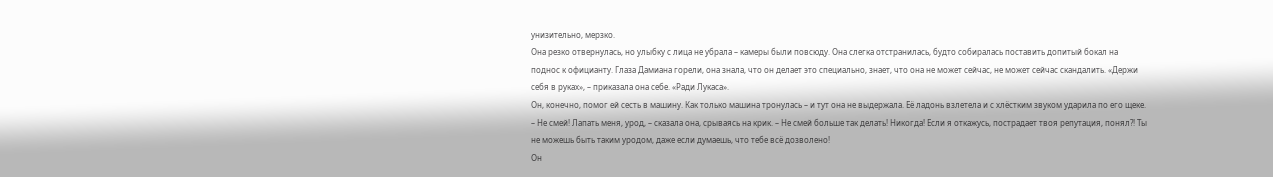унизительно, мерзко.
Она резко отвернулась, но улыбку с лица не убрала – камеры были повсюду. Она слегка отстранилась, будто собиралась поставить допитый бокал на поднос к официанту. Глаза Дамиана горели, она знала, что он делает это специально, знает, что она не может сейчас, не может сейчас скандалить. «Держи себя в руках», – приказала она себе. «Ради Лукаса».
Он, конечно, помог ей сесть в машину. Как только машина тронулась – и тут она не выдержала. Её ладонь взлетела и с хлёстким звуком ударила по его щеке.
– Не смей! Лапать меня, урод, – сказала она, срываясь на крик. – Не смей больше так делать! Никогда! Если я откажусь, пострадает твоя репутация, понял?! Ты не можешь быть таким уродом, даже если думаешь, что тебе всё дозволено!
Он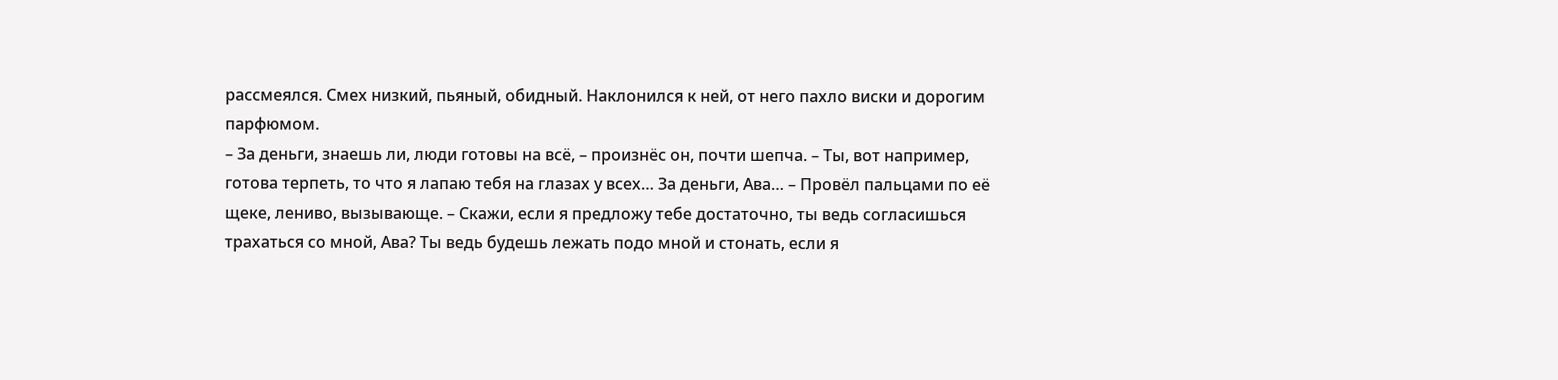рассмеялся. Смех низкий, пьяный, обидный. Наклонился к ней, от него пахло виски и дорогим парфюмом.
– За деньги, знаешь ли, люди готовы на всё, – произнёс он, почти шепча. – Ты, вот например, готова терпеть, то что я лапаю тебя на глазах у всех… За деньги, Ава… – Провёл пальцами по её щеке, лениво, вызывающе. – Скажи, если я предложу тебе достаточно, ты ведь согласишься трахаться со мной, Ава? Ты ведь будешь лежать подо мной и стонать, если я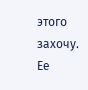этого захочу.
Ее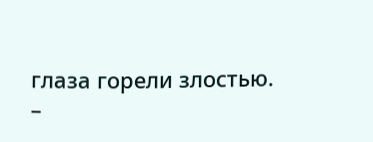глаза горели злостью.
–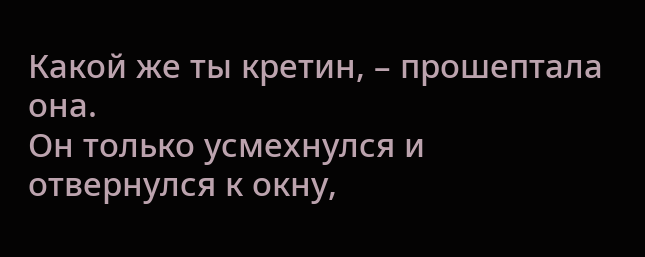Какой же ты кретин, – прошептала она.
Он только усмехнулся и отвернулся к окну,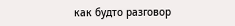как будто разговор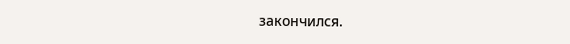закончился.